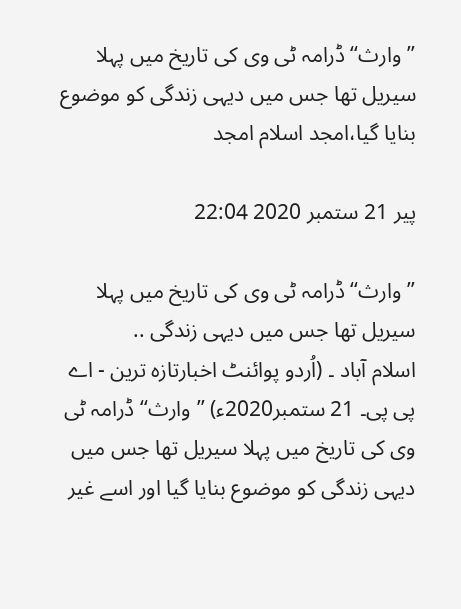’’وارث‘‘ ڈرامہ ٹی وی کی تاریخ میں پہلا سیریل تھا جس میں دیہی زندگی کو موضوع بنایا گیا،امجد اسلام امجد

پیر 21 ستمبر 2020 22:04

’’وارث‘‘ ڈرامہ ٹی وی کی تاریخ میں پہلا سیریل تھا جس میں دیہی زندگی ..
اسلام آباد ۔ (اُردو پوائنٹ اخبارتازہ ترین - اے پی پی۔ 21 ستمبر2020ء) ’’وارث‘‘ ڈرامہ ٹی وی کی تاریخ میں پہلا سیریل تھا جس میں دیہی زندگی کو موضوع بنایا گیا اور اسے غیر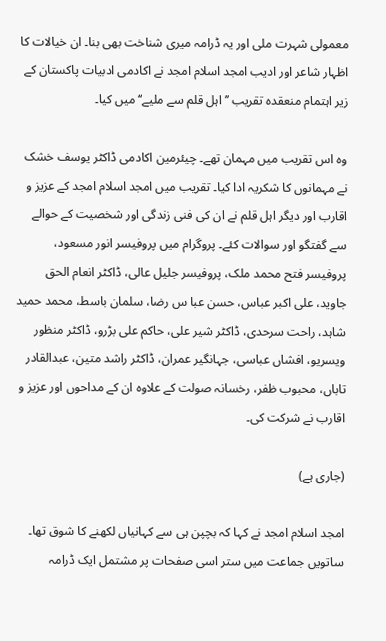معمولی شہرت ملی اور یہ ڈرامہ میری شناخت بھی بنا۔ ان خیالات کا اظہار شاعر اور ادیب امجد اسلام امجد نے اکادمی ادبیات پاکستان کے زیر اہتمام منعقدہ تقریب ’’اہل قلم سے ملیے‘‘ میں کیا۔

وہ اس تقریب میں مہمان تھے۔ چیئرمین اکادمی ڈاکٹر یوسف خشک نے مہمانوں کا شکریہ ادا کیا۔ تقریب میں امجد اسلام امجد کے عزیز و اقارب اور دیگر اہل قلم نے ان کی فنی زندگی اور شخصیت کے حوالے سے گفتگو اور سوالات کئے۔ پروگرام میں پروفیسر انور مسعود، پروفیسر فتح محمد ملک، پروفیسر جلیل عالی، ڈاکٹر انعام الحق جاوید، علی اکبر عباس، حسن عبا س رضا، سلمان باسط، محمد حمید شاہد، راحت سرحدی، ڈاکٹر شیر علی، حاکم علی بڑرو، ڈاکٹر منظور ویسریو، افشاں عباسی، جہانگیر عمران، ڈاکٹر راشد متین، عبدالقادر تاباں، محبوب ظفر، رخسانہ صولت کے علاوہ ان کے مداحوں اور عزیز و اقارب نے شرکت کی۔

(جاری ہے)

امجد اسلام امجد نے کہا کہ بچپن ہی سے کہانیاں لکھنے کا شوق تھا۔ ساتویں جماعت میں ستر اسی صفحات پر مشتمل ایک ڈرامہ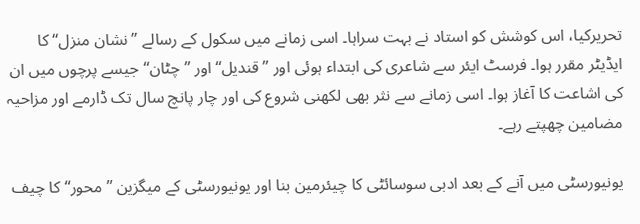تحریرکیا، اس کوشش کو استاد نے بہت سراہا۔ اسی زمانے میں سکول کے رسالے ’’نشان منزل‘‘ کا ایڈیٹر مقرر ہوا۔ فرسٹ ایئر سے شاعری کی ابتداء ہوئی اور ’’قندیل‘‘ اور ’’چٹان‘‘ جیسے پرچوں میں ان کی اشاعت کا آغاز ہوا۔ اسی زمانے سے نثر بھی لکھنی شروع کی اور چار پانچ سال تک ڈارمے اور مزاحیہ مضامین چھپتے رہے۔

یونیورسٹی میں آنے کے بعد ادبی سوسائٹی کا چیئرمین بنا اور یونیورسٹی کے میگزین ’’محور‘‘ کا چیف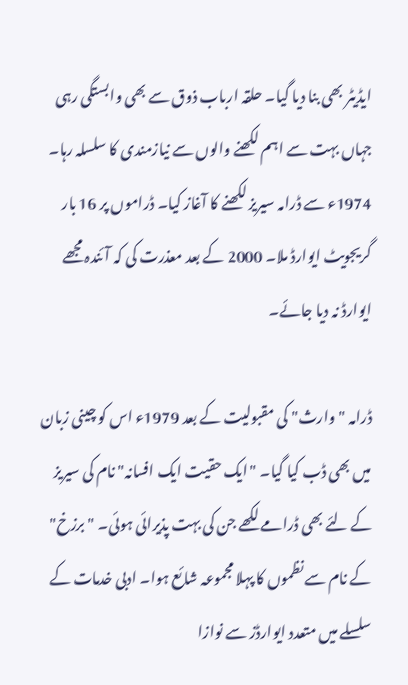ایڈیٹر بھی بنا دیا گیا۔ حلقہ ارباب ذوق سے بھی وابستگی رہی جہاں بہت سے اہم لکھنے والوں سے نیازمندی کا سلسلہ رہا۔ 1974ء سے ڈرامہ سیریز لکھنے کا آغاز کیا۔ ڈراموں پر 16 بار گریجویٹ ایوارڈ ملا۔ 2000 کے بعد معذرت کی کہ آئندہ مجھے ایوارڈ نہ دیا جائے۔

ڈرامہ "وارث" کی مقبولیت کے بعد 1979ء اس کو چینی زبان میں بھی ڈب کیا گیا۔ "ایک حقیت ایک افسانہ" نام کی سیریز کے لئے بھی ڈرامے لکھے جن کی بہت پذیرائی ہوئی۔ "برزخ" کے نام سے نظموں کا پہلا مجموعہ شائع ہوا۔ ادبی خدمات کے سلسلے میں متعدد ایوارڈز سے نوازا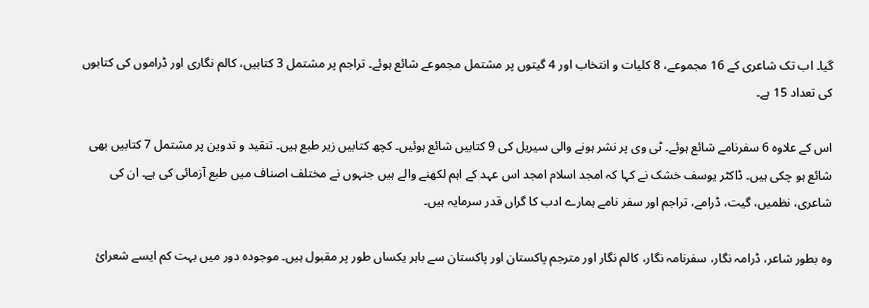گیا۔ اب تک شاعری کے 16 مجموعے، 8 کلیات و انتخاب اور 4 گیتوں پر مشتمل مجموعے شائع ہوئے۔ تراجم پر مشتمل 3 کتابیں، کالم نگاری اور ڈراموں کی کتابوں کی تعداد 15 ہے۔

اس کے علاوہ 6 سفرنامے شائع ہوئے۔ ٹی وی پر نشر ہونے والی سیریل کی 9 کتابیں شائع ہوئیں۔ کچھ کتابیں زیر طبع ہیں۔ تنقید و تدوین پر مشتمل 7 کتابیں بھی شائع ہو چکی ہیں۔ ڈاکٹر یوسف خشک نے کہا کہ امجد اسلام امجد اس عہد کے اہم لکھنے والے ہیں جنہوں نے مختلف اصناف میں طبع آزمائی کی ہے۔ ان کی شاعری، نظمیں، گیت، ڈرامے، تراجم اور سفر نامے ہمارے ادب کا گراں قدر سرمایہ ہیں۔

وہ بطور شاعر، ڈرامہ نگار، سفرنامہ نگار، کالم نگار اور مترجم پاکستان اور پاکستان سے باہر یکساں طور پر مقبول ہیں۔ موجودہ دور میں بہت کم ایسے شعرائ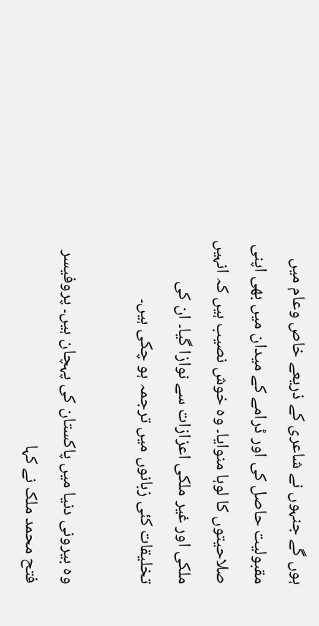ہوں گے جنہوں نے شاعری کے ذریعے خاص وعام میں مقبولیت حاصل کی اور ڈرامے کے میدان میں بھی اپنی صلاحیتوں کا لوہا منوایا۔ وہ خوش نصیب ہیں کہ انہیں ملکی اور غیر ملکی اعزازات سے نوازا گیا۔ ان کی تخلیقات کئی زبانوں میں ترجمہ ہو چکی ہیں۔

وہ بیرونی دنیا میں پاکستان کی پہچان ہیں۔ پروفیسر فتح محمد ملک نے کہا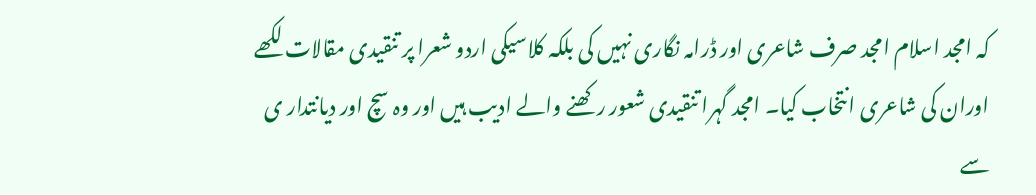کہ امجد اسلام امجد صرف شاعری اور ڈرامہ نگاری نہیں کی بلکہ کلاسیکی اردو شعرا پر تنقیدی مقالات لکھے اوران کی شاعری انتخاب کیا۔ امجد گہرا تنقیدی شعور رکھنے والے ادیب ہیں اور وہ سچ اور دیانتدار ی سے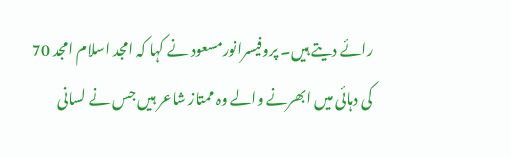رائے دیتے ہیں۔ پروفیسرانورمسعود نے کہا کہ امجد اسلام امجد 70 کی دہائی میں ابھرنے والے وہ ممتاز شاعر ہیں جس نے لسانی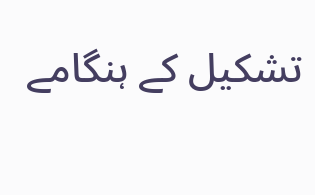تشکیل کے ہنگامے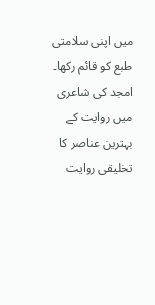میں اپنی سلامتی طبع کو قائم رکھا۔ امجد کی شاعری میں روایت کے بہترین عناصر کا تخلیقی روایت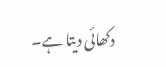دکھائی دیتا ہے۔